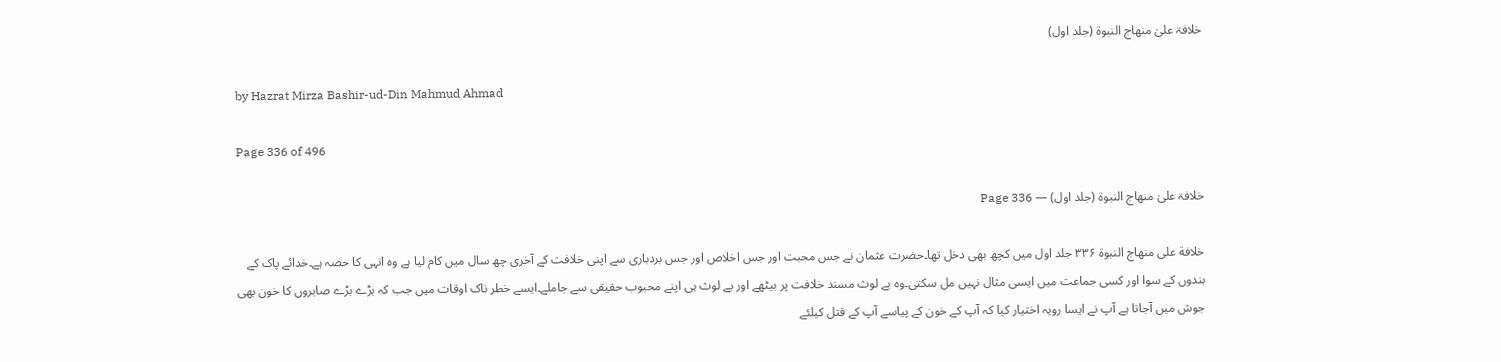خلافۃ علیٰ منھاج النبوۃ (جلد اول)

by Hazrat Mirza Bashir-ud-Din Mahmud Ahmad

Page 336 of 496

خلافۃ علیٰ منھاج النبوۃ (جلد اول) — Page 336

خلافة على منهاج النبوة ۳۳۶ جلد اول میں کچھ بھی دخل تھا۔حضرت عثمان نے جس محبت اور جس اخلاص اور جس بردباری سے اپنی خلافت کے آخری چھ سال میں کام لیا ہے وہ انہی کا حصہ ہے۔خدائے پاک کے بندوں کے سوا اور کسی جماعت میں ایسی مثال نہیں مل سکتی۔وہ بے لوث مسند خلافت پر بیٹھے اور بے لوث ہی اپنے محبوب حقیقی سے جاملے۔ایسے خطر ناک اوقات میں جب کہ بڑے بڑے صابروں کا خون بھی جوش میں آجاتا ہے آپ نے ایسا رویہ اختیار کیا کہ آپ کے خون کے پیاسے آپ کے قتل کیلئے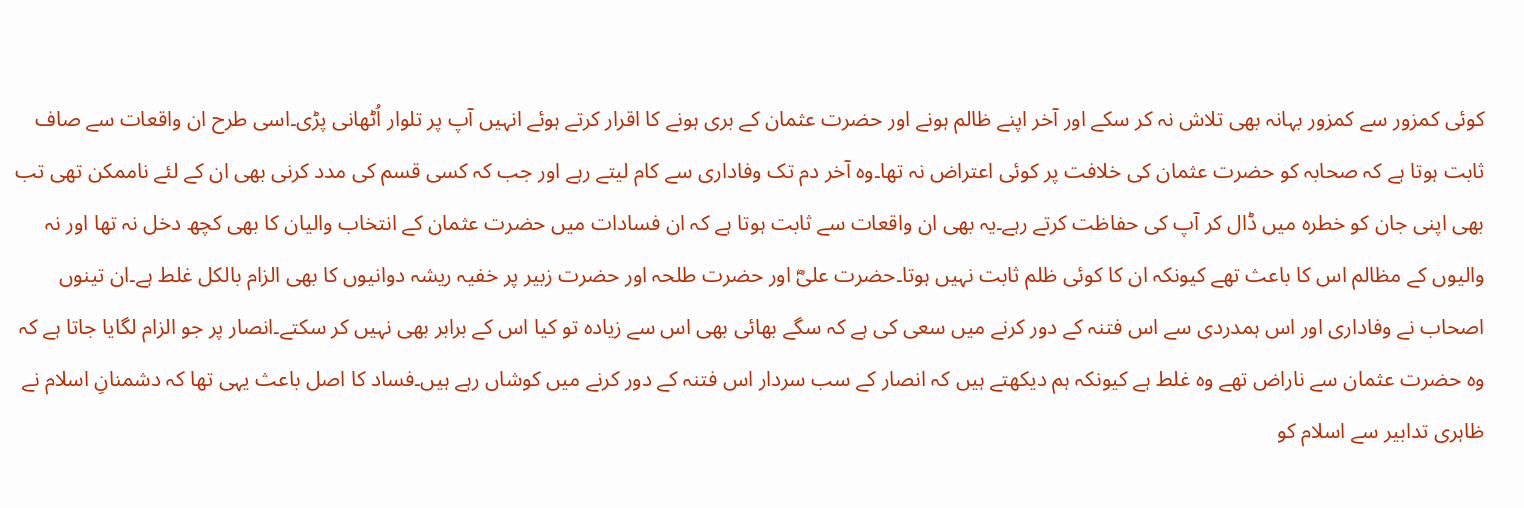کوئی کمزور سے کمزور بہانہ بھی تلاش نہ کر سکے اور آخر اپنے ظالم ہونے اور حضرت عثمان کے بری ہونے کا اقرار کرتے ہوئے انہیں آپ پر تلوار اُٹھانی پڑی۔اسی طرح ان واقعات سے صاف ثابت ہوتا ہے کہ صحابہ کو حضرت عثمان کی خلافت پر کوئی اعتراض نہ تھا۔وہ آخر دم تک وفاداری سے کام لیتے رہے اور جب کہ کسی قسم کی مدد کرنی بھی ان کے لئے ناممکن تھی تب بھی اپنی جان کو خطرہ میں ڈال کر آپ کی حفاظت کرتے رہے۔یہ بھی ان واقعات سے ثابت ہوتا ہے کہ ان فسادات میں حضرت عثمان کے انتخاب والیان کا بھی کچھ دخل نہ تھا اور نہ والیوں کے مظالم اس کا باعث تھے کیونکہ ان کا کوئی ظلم ثابت نہیں ہوتا۔حضرت علیؓ اور حضرت طلحہ اور حضرت زبیر پر خفیہ ریشہ دوانیوں کا بھی الزام بالکل غلط ہے۔ان تینوں اصحاب نے وفاداری اور اس ہمدردی سے اس فتنہ کے دور کرنے میں سعی کی ہے کہ سگے بھائی بھی اس سے زیادہ تو کیا اس کے برابر بھی نہیں کر سکتے۔انصار پر جو الزام لگایا جاتا ہے کہ وہ حضرت عثمان سے ناراض تھے وہ غلط ہے کیونکہ ہم دیکھتے ہیں کہ انصار کے سب سردار اس فتنہ کے دور کرنے میں کوشاں رہے ہیں۔فساد کا اصل باعث یہی تھا کہ دشمنانِ اسلام نے ظاہری تدابیر سے اسلام کو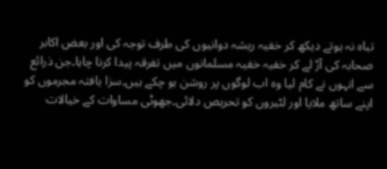تباہ نہ ہوتے دیکھ کر خفیہ ریشہ دوانیوں کی طرف توجہ کی اور بعض اکابر صحابہ کی آڑ لے کر خفیہ خفیہ مسلمانوں میں تفرقہ پیدا کرنا چاہا۔جن ذرائع سے انہوں نے کام لیا وہ اب لوگوں پر روشن ہو چکے ہیں۔سزا یافتہ مجرموں کو اپنے ساتھ ملایا اور لٹیروں کو تحریص دلائی۔جھوٹی مساوات کے خیالات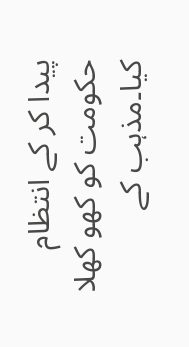پیدا کر کے انتظام حکومت کو کھو کھلا کیا۔مذہب کے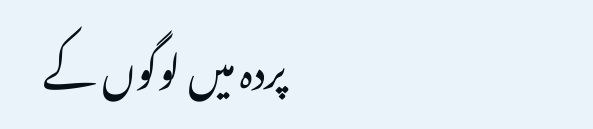پردہ میں لوگوں کے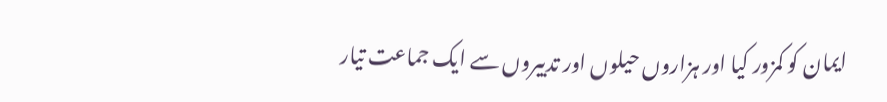ایمان کو کمزور کیا اور ہزاروں حیلوں اور تدبیروں سے ایک جماعت تیار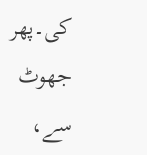کی۔پھر جھوٹ سے،